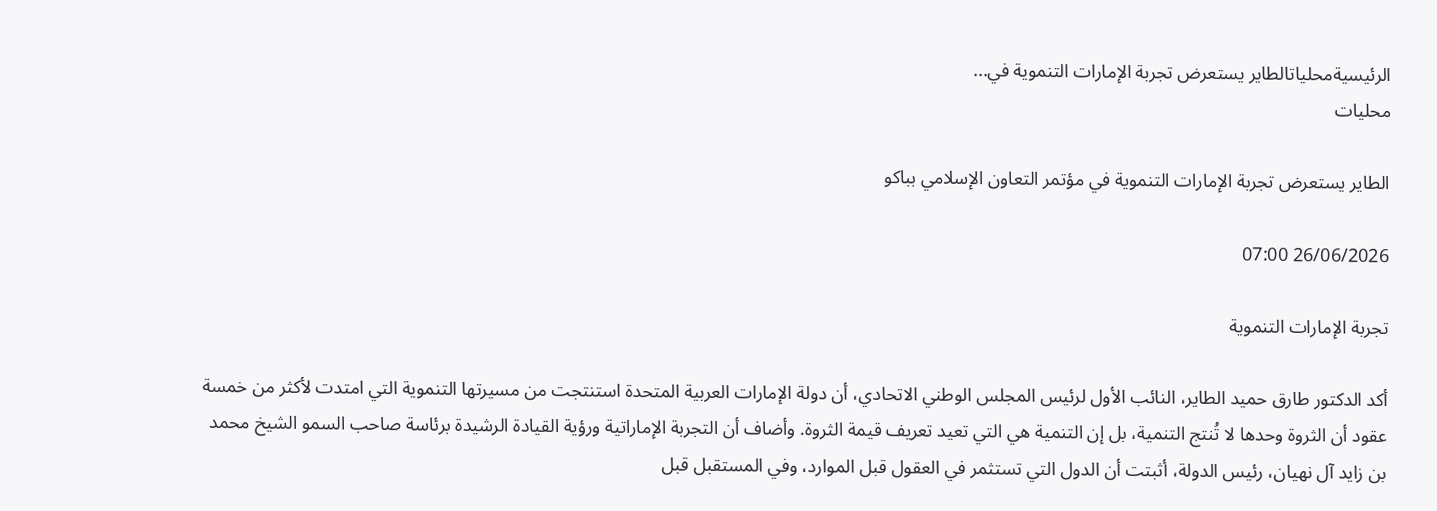الرئيسيةمحلياتالطاير يستعرض تجربة الإمارات التنموية في...
محليات

الطاير يستعرض تجربة الإمارات التنموية في مؤتمر التعاون الإسلامي بباكو

26/06/2026 07:00

تجربة الإمارات التنموية

أكد الدكتور طارق حميد الطاير، النائب الأول لرئيس المجلس الوطني الاتحادي، أن دولة الإمارات العربية المتحدة استنتجت من مسيرتها التنموية التي امتدت لأكثر من خمسة عقود أن الثروة وحدها لا تُنتج التنمية، بل إن التنمية هي التي تعيد تعريف قيمة الثروة. وأضاف أن التجربة الإماراتية ورؤية القيادة الرشيدة برئاسة صاحب السمو الشيخ محمد بن زايد آل نهيان، رئيس الدولة، أثبتت أن الدول التي تستثمر في العقول قبل الموارد، وفي المستقبل قبل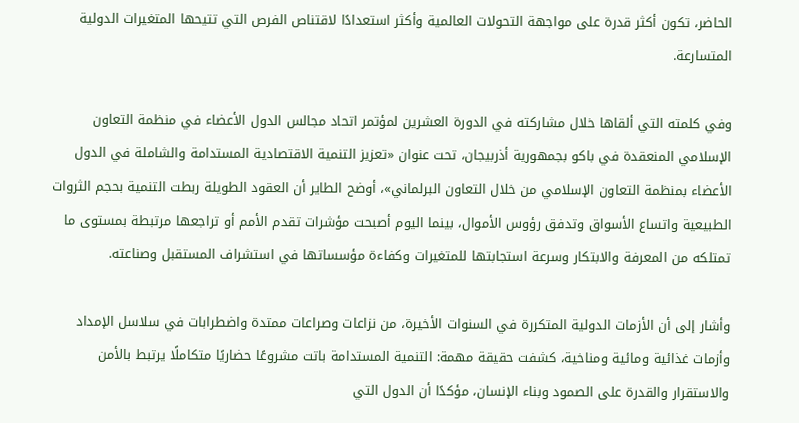الحاضر، تكون أكثر قدرة على مواجهة التحولات العالمية وأكثر استعدادًا لاقتناص الفرص التي تتيحها المتغيرات الدولية المتسارعة.

وفي كلمته التي ألقاها خلال مشاركته في الدورة العشرين لمؤتمر اتحاد مجالس الدول الأعضاء في منظمة التعاون الإسلامي المنعقدة في باكو بجمهورية أذربيجان، تحت عنوان «تعزيز التنمية الاقتصادية المستدامة والشاملة في الدول الأعضاء بمنظمة التعاون الإسلامي من خلال التعاون البرلماني»، أوضح الطاير أن العقود الطويلة ربطت التنمية بحجم الثروات الطبيعية واتساع الأسواق وتدفق رؤوس الأموال، بينما اليوم أصبحت مؤشرات تقدم الأمم أو تراجعها مرتبطة بمستوى ما تمتلكه من المعرفة والابتكار وسرعة استجابتها للمتغيرات وكفاءة مؤسساتها في استشراف المستقبل وصناعته.

وأشار إلى أن الأزمات الدولية المتكررة في السنوات الأخيرة، من نزاعات وصراعات ممتدة واضطرابات في سلاسل الإمداد وأزمات غذائية ومائية ومناخية، كشفت حقيقة مهمة: التنمية المستدامة باتت مشروعًا حضاريًا متكاملًا يرتبط بالأمن والاستقرار والقدرة على الصمود وبناء الإنسان، مؤكدًا أن الدول التي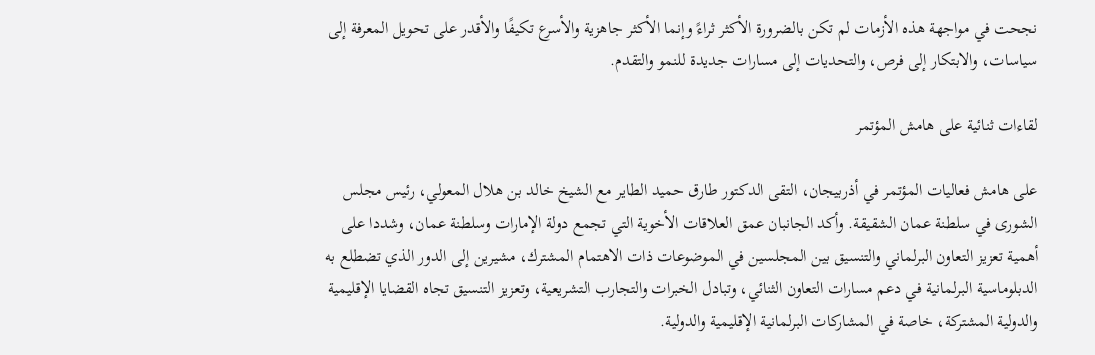نجحت في مواجهة هذه الأزمات لم تكن بالضرورة الأكثر ثراءً وإنما الأكثر جاهزية والأسرع تكيفًا والأقدر على تحويل المعرفة إلى سياسات، والابتكار إلى فرص، والتحديات إلى مسارات جديدة للنمو والتقدم.

لقاءات ثنائية على هامش المؤتمر

على هامش فعاليات المؤتمر في أذربيجان، التقى الدكتور طارق حميد الطاير مع الشيخ خالد بن هلال المعولي، رئيس مجلس الشورى في سلطنة عمان الشقيقة. وأكد الجانبان عمق العلاقات الأخوية التي تجمع دولة الإمارات وسلطنة عمان، وشددا على أهمية تعزيز التعاون البرلماني والتنسيق بين المجلسين في الموضوعات ذات الاهتمام المشترك، مشيرين إلى الدور الذي تضطلع به الدبلوماسية البرلمانية في دعم مسارات التعاون الثنائي، وتبادل الخبرات والتجارب التشريعية، وتعزيز التنسيق تجاه القضايا الإقليمية والدولية المشتركة، خاصة في المشاركات البرلمانية الإقليمية والدولية.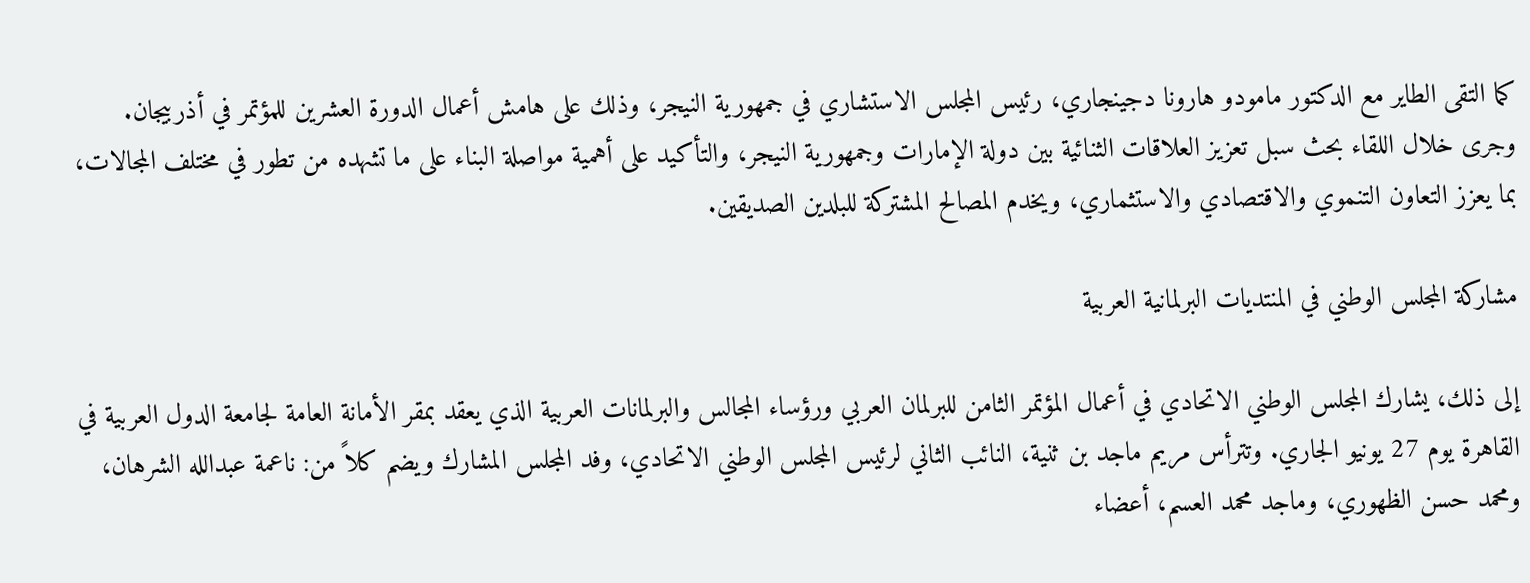كما التقى الطاير مع الدكتور مامودو هارونا دجينجاري، رئيس المجلس الاستشاري في جمهورية النيجر، وذلك على هامش أعمال الدورة العشرين للمؤتمر في أذربيجان. وجرى خلال اللقاء بحث سبل تعزيز العلاقات الثنائية بين دولة الإمارات وجمهورية النيجر، والتأكيد على أهمية مواصلة البناء على ما تشهده من تطور في مختلف المجالات، بما يعزز التعاون التنموي والاقتصادي والاستثماري، ويخدم المصالح المشتركة للبلدين الصديقين.

مشاركة المجلس الوطني في المنتديات البرلمانية العربية

إلى ذلك، يشارك المجلس الوطني الاتحادي في أعمال المؤتمر الثامن للبرلمان العربي ورؤساء المجالس والبرلمانات العربية الذي يعقد بمقر الأمانة العامة لجامعة الدول العربية في القاهرة يوم 27 يونيو الجاري. وتترأس مريم ماجد بن ثنية، النائب الثاني لرئيس المجلس الوطني الاتحادي، وفد المجلس المشارك ويضم كلاً من: ناعمة عبدالله الشرهان، ومحمد حسن الظهوري، وماجد محمد العسم، أعضاء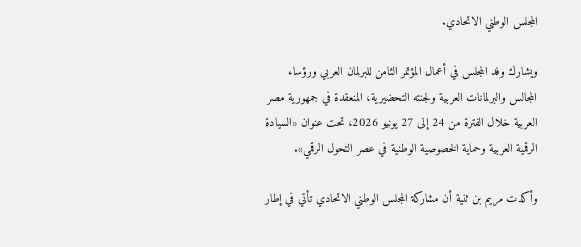المجلس الوطني الاتحادي.

ويشارك وفد المجلس في أعمال المؤتمر الثامن للبرلمان العربي ورؤساء المجالس والبرلمانات العربية ولجنته التحضيرية، المنعقدة في جمهورية مصر العربية خلال الفترة من 24 إلى 27 يونيو 2026، تحت عنوان «السيادة الرقمية العربية وحماية الخصوصية الوطنية في عصر التحول الرقمي».

وأكدت مريم بن ثنية أن مشاركة المجلس الوطني الاتحادي تأتي في إطار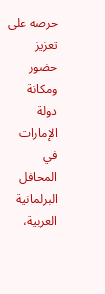حرصه على تعزيز حضور ومكانة دولة الإمارات في المحافل البرلمانية العربية،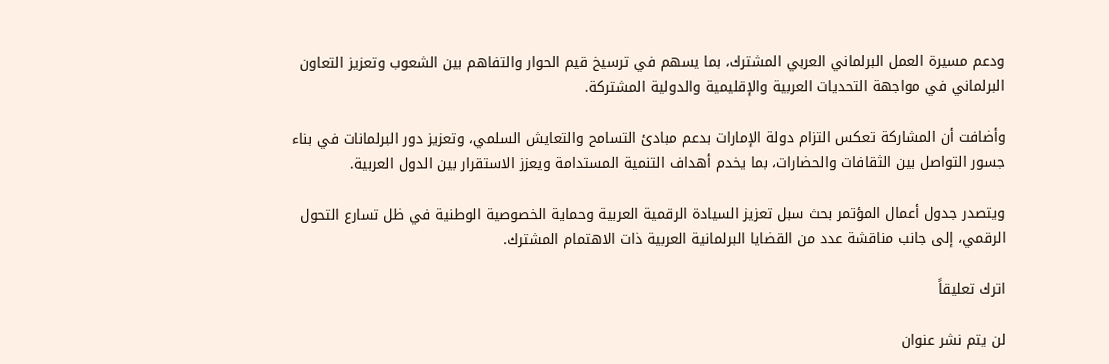ودعم مسيرة العمل البرلماني العربي المشترك، بما يسهم في ترسيخ قيم الحوار والتفاهم بين الشعوب وتعزيز التعاون البرلماني في مواجهة التحديات العربية والإقليمية والدولية المشتركة.

وأضافت أن المشاركة تعكس التزام دولة الإمارات بدعم مبادئ التسامح والتعايش السلمي، وتعزيز دور البرلمانات في بناء جسور التواصل بين الثقافات والحضارات، بما يخدم أهداف التنمية المستدامة ويعزز الاستقرار بين الدول العربية.

ويتصدر جدول أعمال المؤتمر بحث سبل تعزيز السيادة الرقمية العربية وحماية الخصوصية الوطنية في ظل تسارع التحول الرقمي، إلى جانب مناقشة عدد من القضايا البرلمانية العربية ذات الاهتمام المشترك.

اترك تعليقاً

لن يتم نشر عنوان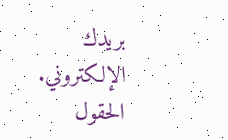بريدك الإلكتروني. الحقول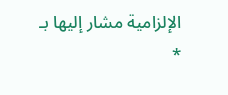الإلزامية مشار إليها بـ *